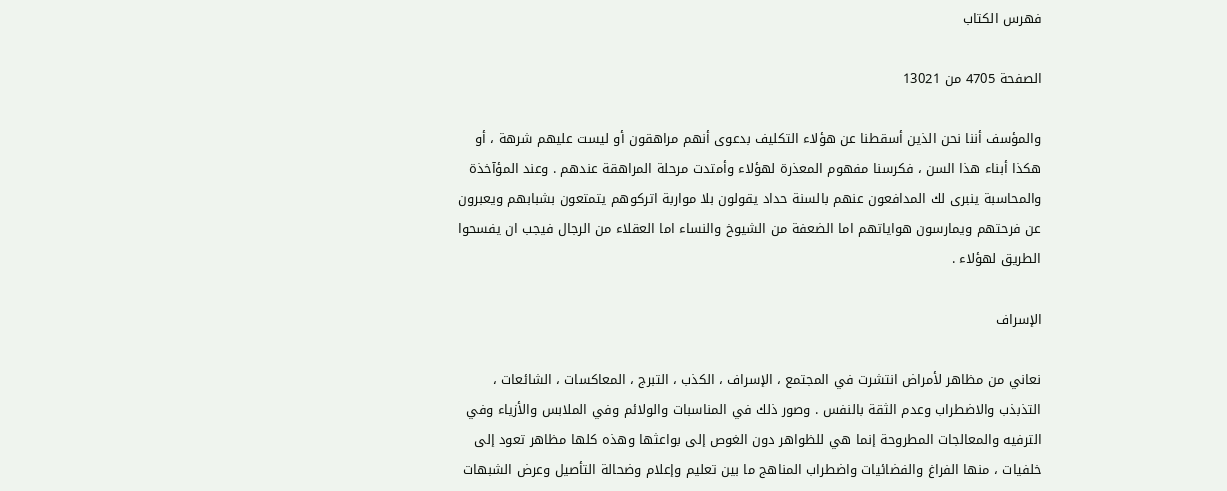فهرس الكتاب

الصفحة 4705 من 13021

والمؤسف أننا نحن الذين أسقطنا عن هؤلاء التكليف بدعوى أنهم مراهقون أو ليست عليهم شرهة ، أو هكذا أبناء هذا السن ، فكرسنا مفهوم المعذرة لهؤلاء وأمتدت مرحلة المراهقة عندهم . وعند المؤآخذة والمحاسبة ينبرى لك المدافعون عنهم بالسنة حداد يقولون بلا مواربة اتركوهم يتمتعون بشبابهم ويعبرون عن فرحتهم ويمارسون هواياتهم اما الضعفة من الشيوخ والنساء اما العقلاء من الرجال فيجب ان يفسحوا الطريق لهؤلاء .

الإسراف

نعاني من مظاهر لأمراض انتشرت في المجتمع ، الإسراف ، الكذب ، التبرج ، المعاكسات ، الشائعات ، التذبذب والاضطراب وعدم الثقة بالنفس . وصور ذلك في المناسبات والولائم وفي الملابس والأزياء وفي الترفيه والمعالجات المطروحة إنما هي للظواهر دون الغوص إلى بواعثها وهذه كلها مظاهر تعود إلى خلفيات ، منها الفراغ والفضائيات واضطراب المناهج ما بين تعليم وإعلام وضحالة التأصيل وعرض الشبهات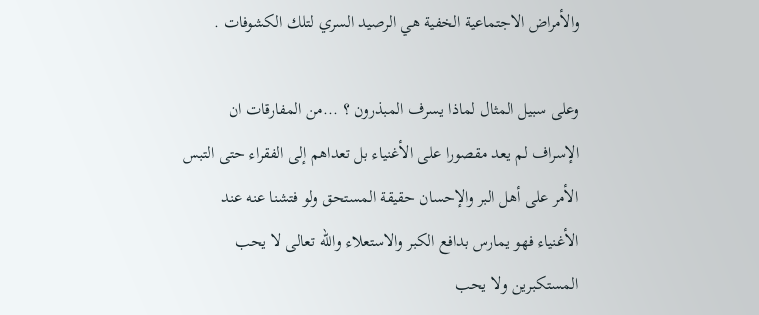والأمراض الاجتماعية الخفية هي الرصيد السري لتلك الكشوفات .

وعلى سبيل المثال لماذا يسرف المبذرون ؟ ...من المفارقات ان الإسراف لم يعد مقصورا على الأغنياء بل تعداهم إلى الفقراء حتى التبس الأمر على أهل البر والإحسان حقيقة المستحق ولو فتشنا عنه عند الأغنياء فهو يمارس بدافع الكبر والاستعلاء والله تعالى لا يحب المستكبرين ولا يحب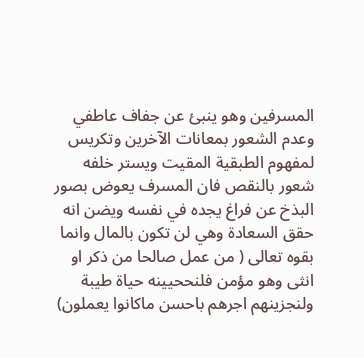المسرفين وهو ينبئ عن جفاف عاطفي وعدم الشعور بمعانات الآخرين وتكريس لمفهوم الطبقية المقيت ويستر خلفه شعور بالنقص فان المسرف يعوض بصور البذخ عن فراغ يجده في نفسه ويضن انه حقق السعادة وهي لن تكون بالمال وانما بقوه تعالى ( من عمل صالحا من ذكر او انثى وهو مؤمن فلنححيينه حياة طيبة ولنجزينهم اجرهم باحسن ماكانوا يعملون)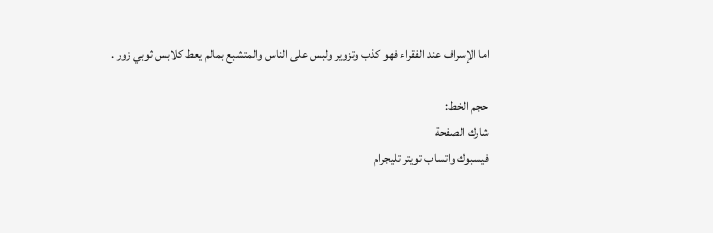اما الإسراف عند الفقراء فهو كذب وتزوير ولبس على الناس والمتشبع بمالم يعط كلابس ثوبي زور .

حجم الخط:
شارك الصفحة
فيسبوك واتساب تويتر تليجرام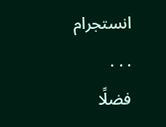انستجرام
. . .
فضلًا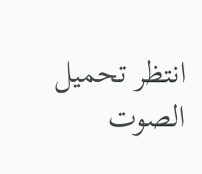انتظر تحميل الصوت